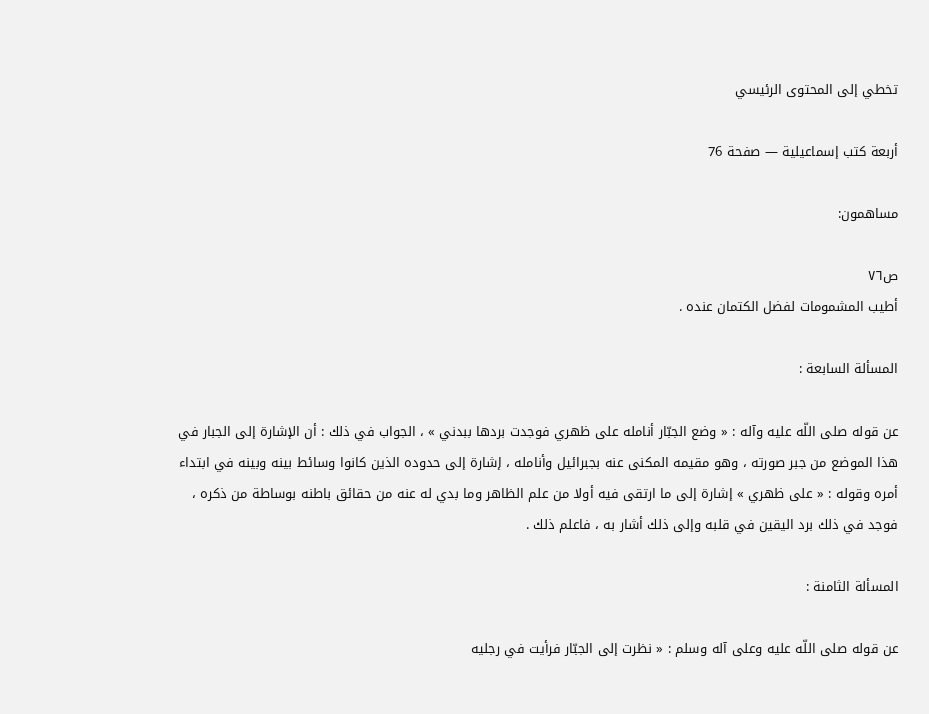تخطي إلى المحتوى الرئيسي

أربعة كتب إسماعيلية — صفحة 76

مساهمون:

ص٧٦
أطيب المشمومات لفضل الكتمان عنده .

المسألة السابعة :

عن قوله صلى اللّه عليه وآله : « وضع الجبّار أنامله على ظهري فوجدت بردها ببدني » ، الجواب في ذلك : أن الإشارة إلى الجبار في هذا الموضع من جبر صورته ، وهو مقيمه المكنى عنه بجبرائيل وأنامله ، إشارة إلى حدوده الذين كانوا وسائط بينه وبينه في ابتداء أمره وقوله : « على ظهري » إشارة إلى ما ارتقى فيه أولا من علم الظاهر وما بدي له عنه من حقائق باطنه بوساطة من ذكره ، فوجد في ذلك برد اليقين في قلبه وإلى ذلك أشار به ، فاعلم ذلك .

المسألة الثامنة :

عن قوله صلى اللّه عليه وعلى آله وسلم : « نظرت إلى الجبّار فرأيت في رجليه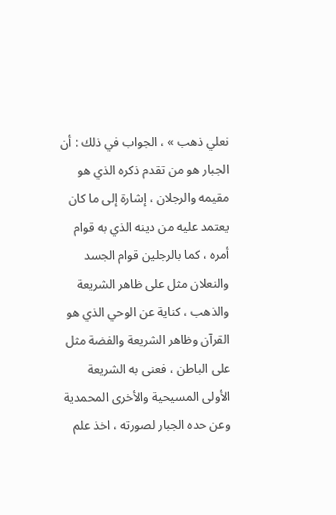نعلي ذهب » ، الجواب في ذلك : أن الجبار هو من تقدم ذكره الذي هو مقيمه والرجلان ، إشارة إلى ما كان يعتمد عليه من دينه الذي به قوام أمره ، كما بالرجلين قوام الجسد والنعلان مثل على ظاهر الشريعة والذهب ، كناية عن الوحي الذي هو القرآن وظاهر الشريعة والفضة مثل على الباطن ، فعنى به الشريعة الأولى المسيحية والأخرى المحمدية وعن حده الجبار لصورته ، اخذ علم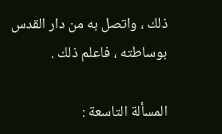ذلك ، واتصل به من دار القدس بوساطته ، فاعلم ذلك .

المسألة التاسعة :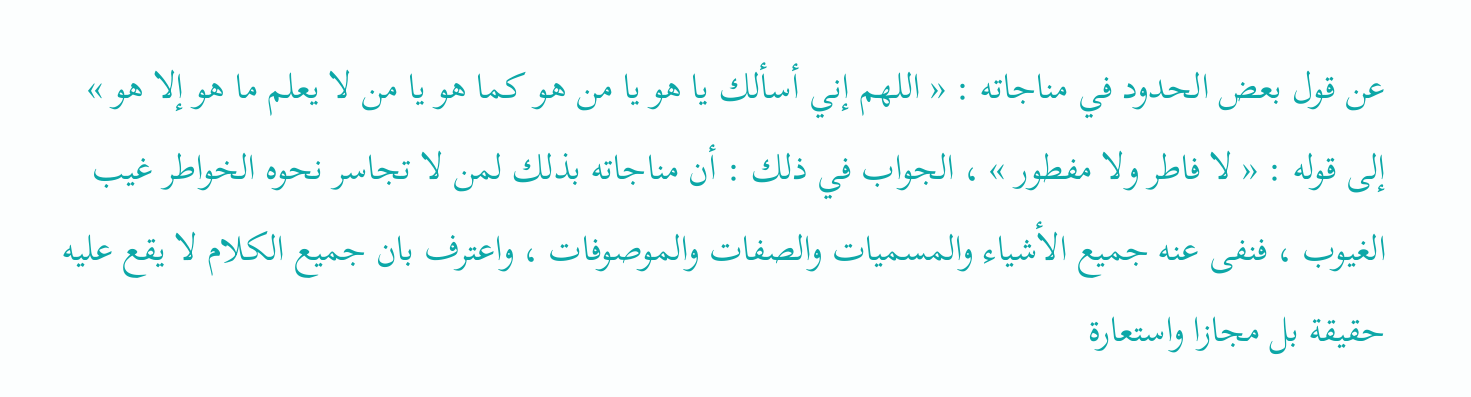عن قول بعض الحدود في مناجاته : « اللهم إني أسألك يا هو يا من هو كما هو يا من لا يعلم ما هو إلا هو » إلى قوله : « لا فاطر ولا مفطور » ، الجواب في ذلك : أن مناجاته بذلك لمن لا تجاسر نحوه الخواطر غيب الغيوب ، فنفى عنه جميع الأشياء والمسميات والصفات والموصوفات ، واعترف بان جميع الكلام لا يقع عليه حقيقة بل مجازا واستعارة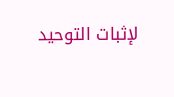لإثبات التوحيد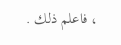، فاعلم ذلك .